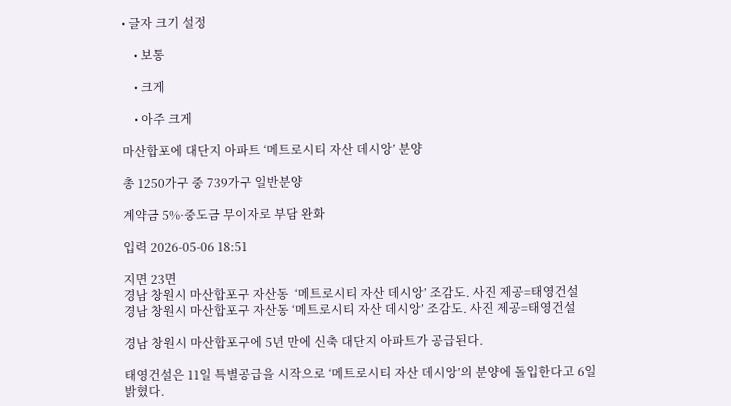• 글자 크기 설정

    • 보통

    • 크게

    • 아주 크게

마산합포에 대단지 아파트 ‘메트로시티 자산 데시앙’ 분양

총 1250가구 중 739가구 일반분양

계약금 5%·중도금 무이자로 부담 완화

입력 2026-05-06 18:51

지면 23면
경남 창원시 마산합포구 자산동  ‘메트로시티 자산 데시앙’ 조감도. 사진 제공=태영건설
경남 창원시 마산합포구 자산동 ‘메트로시티 자산 데시앙’ 조감도. 사진 제공=태영건설

경남 창원시 마산합포구에 5년 만에 신축 대단지 아파트가 공급된다.

태영건설은 11일 특별공급을 시작으로 ‘메트로시티 자산 데시앙’의 분양에 돌입한다고 6일 밝혔다.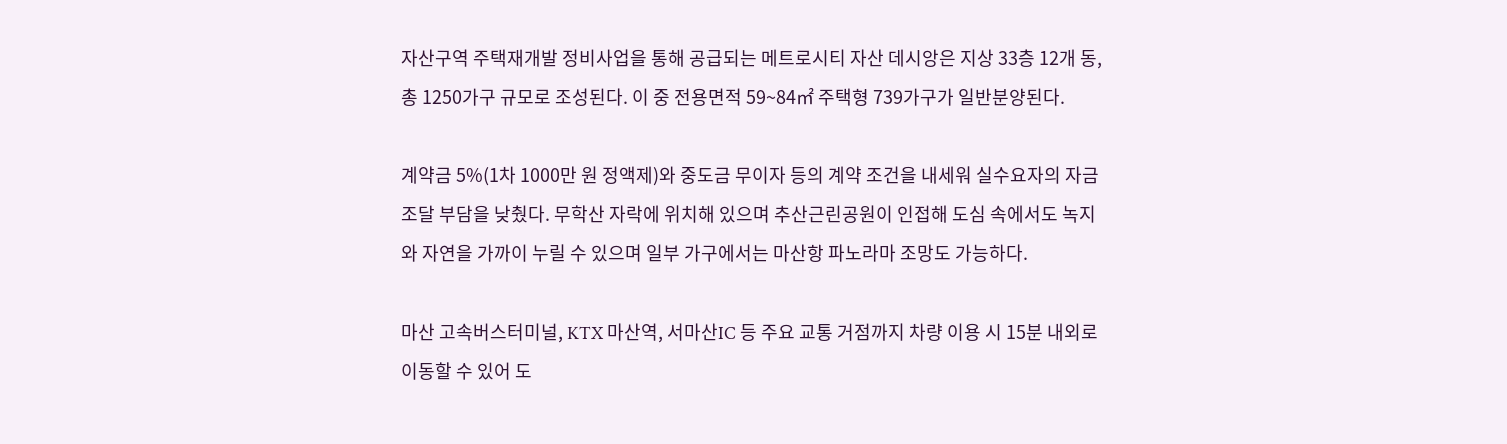자산구역 주택재개발 정비사업을 통해 공급되는 메트로시티 자산 데시앙은 지상 33층 12개 동, 총 1250가구 규모로 조성된다. 이 중 전용면적 59~84㎡ 주택형 739가구가 일반분양된다.

계약금 5%(1차 1000만 원 정액제)와 중도금 무이자 등의 계약 조건을 내세워 실수요자의 자금 조달 부담을 낮췄다. 무학산 자락에 위치해 있으며 추산근린공원이 인접해 도심 속에서도 녹지와 자연을 가까이 누릴 수 있으며 일부 가구에서는 마산항 파노라마 조망도 가능하다.

마산 고속버스터미널, KTX 마산역, 서마산IC 등 주요 교통 거점까지 차량 이용 시 15분 내외로 이동할 수 있어 도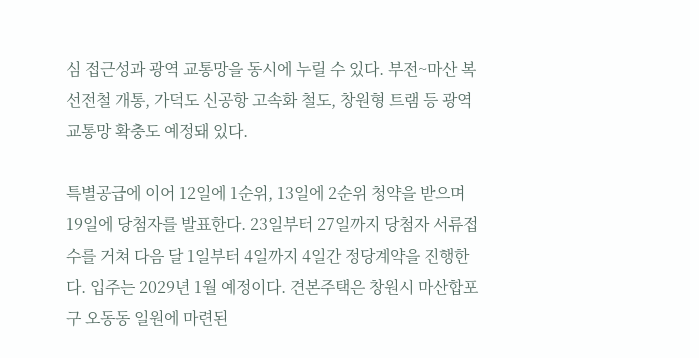심 접근성과 광역 교통망을 동시에 누릴 수 있다. 부전~마산 복선전철 개통, 가덕도 신공항 고속화 철도, 창원형 트램 등 광역 교통망 확충도 예정돼 있다.

특별공급에 이어 12일에 1순위, 13일에 2순위 청약을 받으며 19일에 당첨자를 발표한다. 23일부터 27일까지 당첨자 서류접수를 거쳐 다음 달 1일부터 4일까지 4일간 정당계약을 진행한다. 입주는 2029년 1월 예정이다. 견본주택은 창원시 마산합포구 오동동 일원에 마련된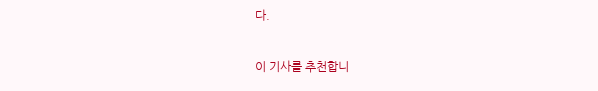다.

이 기사를 추천합니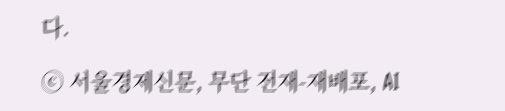다.

ⓒ 서울경제신문, 무단 전재-재배포, AI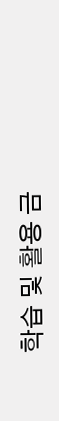학습 및 활용 금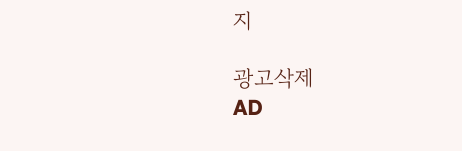지

광고삭제
AD